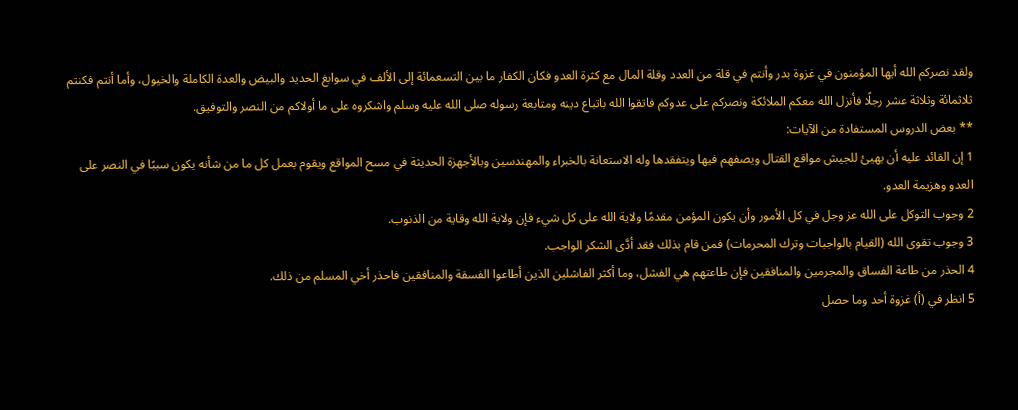ولقد نصركم الله أيها المؤمنون في غزوة بدر وأنتم في قلة من العدد وقلة المال مع كثرة العدو فكان الكفار ما بين التسعمائة إلى الألف في سوابغ الحديد والبيض والعدة الكاملة والخيول، وأما أنتم فكنتم ثلاثمائة وثلاثة عشر رجلًا فأنزل الله معكم الملائكة ونصركم على عدوكم فاتقوا الله باتباع دينه ومتابعة رسوله صلى الله عليه وسلم واشكروه على ما أولاكم من النصر والتوفيق.
** بعض الدروس المستفادة من الآيات:
1 إن القائد عليه أن يهيئ للجيش مواقع القتال ويصفهم فيها ويتفقدها وله الاستعانة بالخبراء والمهندسين وبالأجهزة الحديثة في مسح المواقع ويقوم بعمل كل ما من شأنه يكون سببًا في النصر على العدو وهزيمة العدو.
2 وجوب التوكل على الله عز وجل في كل الأمور وأن يكون المؤمن مقدمًا ولاية الله على كل شيء فإن ولاية الله وقاية من الذنوب.
3 وجوب تقوى الله (القيام بالواجبات وترك المحرمات) فمن قام بذلك فقد أدَّى الشكر الواجب.
4 الحذر من طاعة الفساق والمجرمين والمنافقين فإن طاعتهم هي الفشل، وما أكثر الفاشلين الذين أطاعوا الفسقة والمنافقين فاحذر أخي المسلم من ذلك.
5 انظر في (أ) غزوة أحد وما حصل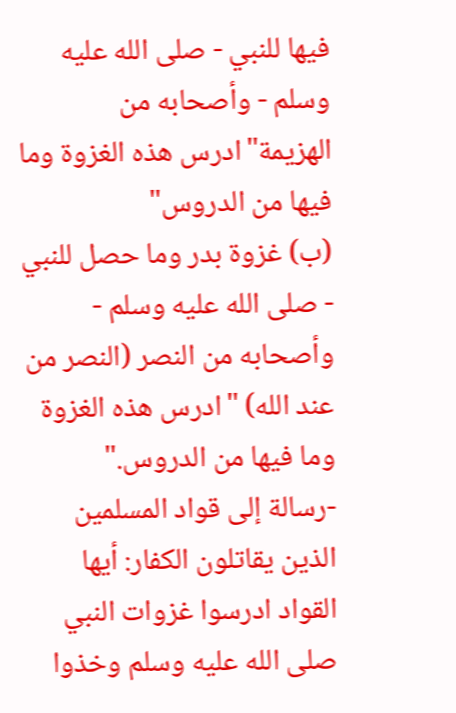فيها للنبي - صلى الله عليه وسلم - وأصحابه من الهزيمة"ادرس هذه الغزوة وما فيها من الدروس"
(ب) غزوة بدر وما حصل للنبي - صلى الله عليه وسلم - وأصحابه من النصر (النصر من عند الله) "ادرس هذه الغزوة وما فيها من الدروس."
-رسالة إلى قواد المسلمين الذين يقاتلون الكفار: أيها القواد ادرسوا غزوات النبي صلى الله عليه وسلم وخذوا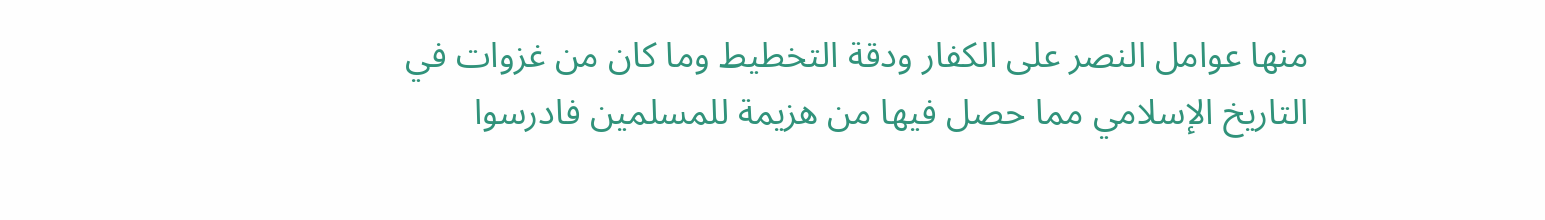منها عوامل النصر على الكفار ودقة التخطيط وما كان من غزوات في التاريخ الإسلامي مما حصل فيها من هزيمة للمسلمين فادرسوا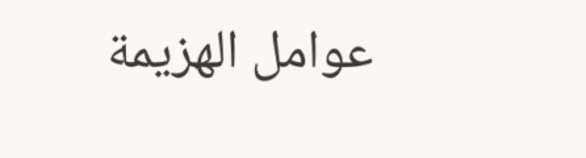عوامل الهزيمة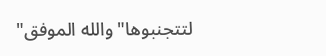لتتجنبوها"والله الموفق"